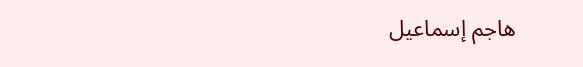هاجم إسماعيل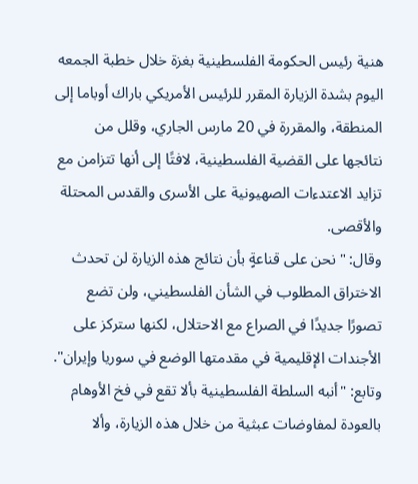هنية رئيس الحكومة الفلسطينية بغزة خلال خطبة الجمعه اليوم بشدة الزيارة المقرر للرئيس الأمريكي باراك أوباما إلى المنطقة، والمقررة في 20 مارس الجاري، وقلل من نتائجها على القضية الفلسطينية، لافتًا إلى أنها تتزامن مع تزايد الاعتدءات الصهيونية على الأسرى والقدس المحتلة والأقصى.
وقال: "نحن على قناعةٍ بأن نتائج هذه الزيارة لن تحدث الاختراق المطلوب في الشأن الفلسطيني، ولن تضع تصورًا جديدًا في الصراع مع الاحتلال، لكنها ستركز على الأجندات الإقليمية في مقدمتها الوضع في سوريا وإيران".
وتابع: "أنبه السلطة الفلسطينية بألا تقع في فخ الأوهام بالعودة لمفاوضات عبثية من خلال هذه الزيارة، وألا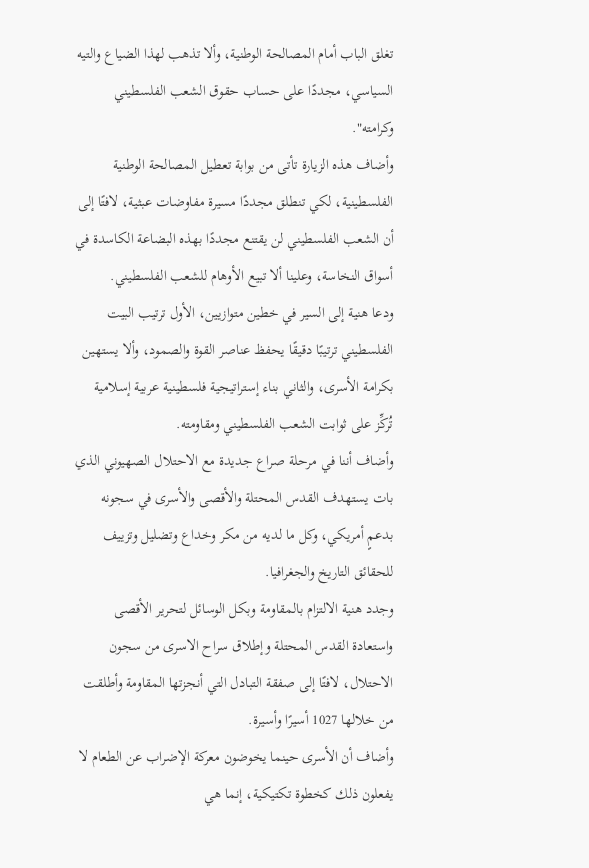تغلق الباب أمام المصالحة الوطنية، وألا تذهب لهذا الضياع والتيه السياسي، مجددًا على حساب حقوق الشعب الفلسطيني وكرامته".
وأضاف هذه الزيارة تأتى من بوابة تعطيل المصالحة الوطنية الفلسطينية، لكي تنطلق مجددًا مسيرة مفاوضات عبثية، لافتًا إلى أن الشعب الفلسطيني لن يقتنع مجددًا بهذه البضاعة الكاسدة في أسواق النخاسة، وعلينا ألا تبيع الأوهام للشعب الفلسطيني.
ودعا هنية إلى السير في خطين متوازيين، الأول ترتيب البيت الفلسطيني ترتيبًا دقيقًا يحفظ عناصر القوة والصمود، وألا يستهين بكرامة الأسرى، والثاني بناء إستراتيجية فلسطينية عربية إسلامية تُركِّز على ثوابت الشعب الفلسطيني ومقاومته.
وأضاف أننا في مرحلة صراع جديدة مع الاحتلال الصهيوني الذي بات يستهدف القدس المحتلة والأقصى والأسرى في سجونه بدعمٍ أمريكي، وكل ما لديه من مكر وخداع وتضليل وتزييف للحقائق التاريخ والجغرافيا.
وجدد هنية الالتزام بالمقاومة وبكل الوسائل لتحرير الأقصى واستعادة القدس المحتلة وإطلاق سراح الاسرى من سجون الاحتلال، لافتًا إلى صفقة التبادل التي أنجزتها المقاومة وأطلقت من خلالها 1027 أسيرًا وأسيرة.
وأضاف أن الأسرى حينما يخوضون معركة الإضراب عن الطعام لا يفعلون ذلك كخطوة تكتيكية، إنما هي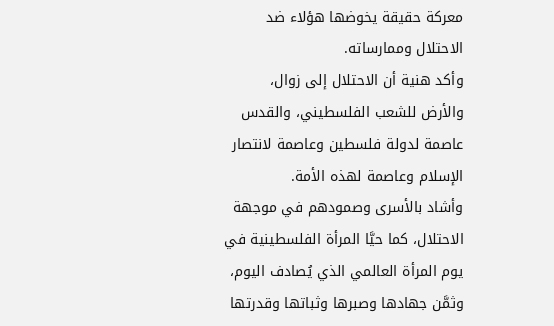معركة حقيقة يخوضها هؤلاء ضد الاحتلال وممارساته.
وأكد هنية أن الاحتلال إلى زوال، والأرض للشعب الفلسطيني، والقدس عاصمة لدولة فلسطين وعاصمة لانتصار الإسلام وعاصمة لهذه الأمة.
وأشاد بالأسرى وصمودهم في موجهة الاحتلال، كما حيَّا المرأة الفلسطينية في يوم المرأة العالمي الذي يُصادف اليوم، وثمَّن جهادها وصبرها وثباتها وقدرتها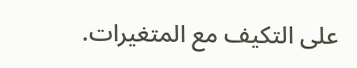على التكيف مع المتغيرات.